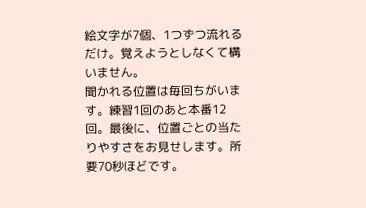絵文字が7個、1つずつ流れるだけ。覚えようとしなくて構いません。
聞かれる位置は毎回ちがいます。練習1回のあと本番12回。最後に、位置ごとの当たりやすさをお見せします。所要70秒ほどです。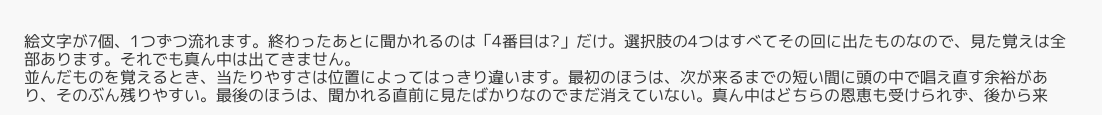絵文字が7個、1つずつ流れます。終わったあとに聞かれるのは「4番目は?」だけ。選択肢の4つはすべてその回に出たものなので、見た覚えは全部あります。それでも真ん中は出てきません。
並んだものを覚えるとき、当たりやすさは位置によってはっきり違います。最初のほうは、次が来るまでの短い間に頭の中で唱え直す余裕があり、そのぶん残りやすい。最後のほうは、聞かれる直前に見たばかりなのでまだ消えていない。真ん中はどちらの恩恵も受けられず、後から来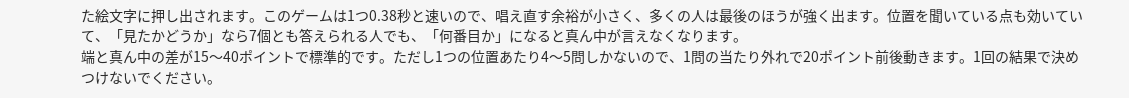た絵文字に押し出されます。このゲームは1つ0.38秒と速いので、唱え直す余裕が小さく、多くの人は最後のほうが強く出ます。位置を聞いている点も効いていて、「見たかどうか」なら7個とも答えられる人でも、「何番目か」になると真ん中が言えなくなります。
端と真ん中の差が15〜40ポイントで標準的です。ただし1つの位置あたり4〜5問しかないので、1問の当たり外れで20ポイント前後動きます。1回の結果で決めつけないでください。